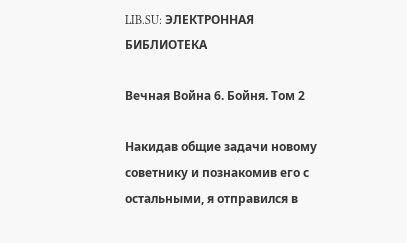LIB.SU: ЭЛЕКТРОННАЯ БИБЛИОТЕКА

Вечная Война 6. Бойня. Том 2

Накидав общие задачи новому советнику и познакомив его с остальными, я отправился в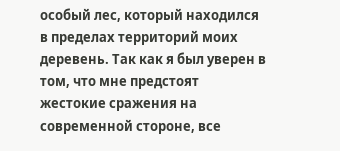особый лес, который находился в пределах территорий моих деревень. Так как я был уверен в том, что мне предстоят жестокие сражения на современной стороне, все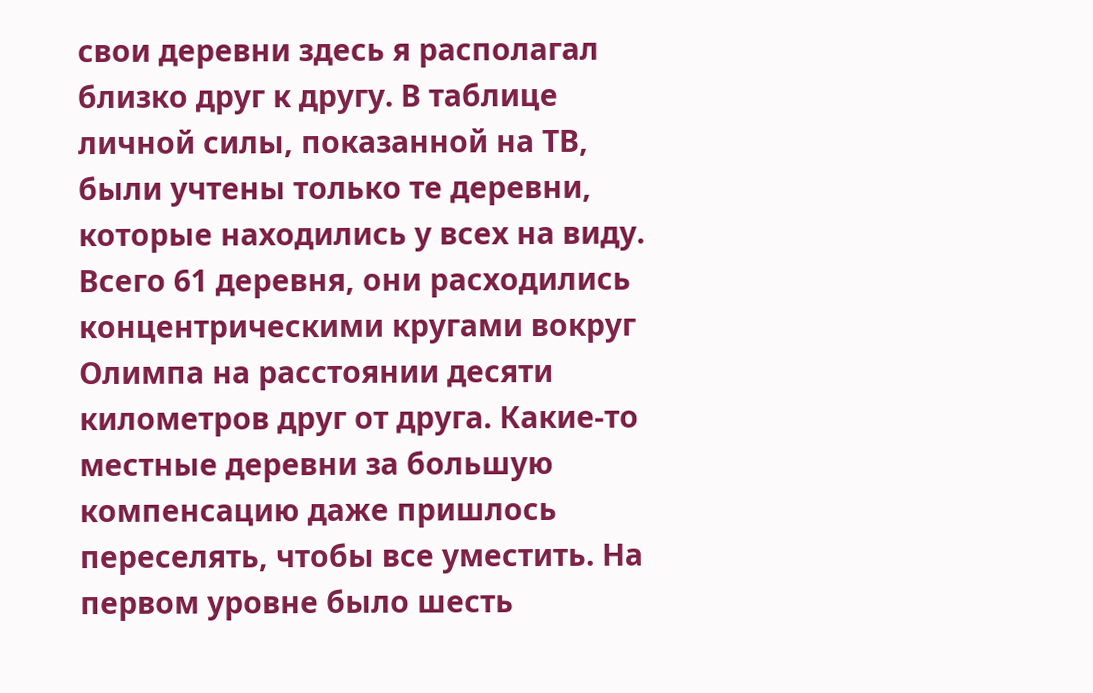свои деревни здесь я располагал близко друг к другу. В таблице личной силы, показанной на ТВ, были учтены только те деревни, которые находились у всех на виду. Всего 61 деревня, они расходились концентрическими кругами вокруг Олимпа на расстоянии десяти километров друг от друга. Какие‑то местные деревни за большую компенсацию даже пришлось переселять, чтобы все уместить. На первом уровне было шесть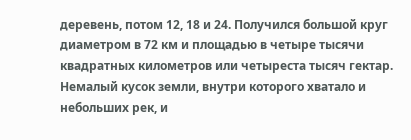деревень, потом 12, 18 и 24. Получился большой круг диаметром в 72 км и площадью в четыре тысячи квадратных километров или четыреста тысяч гектар. Немалый кусок земли, внутри которого хватало и небольших рек, и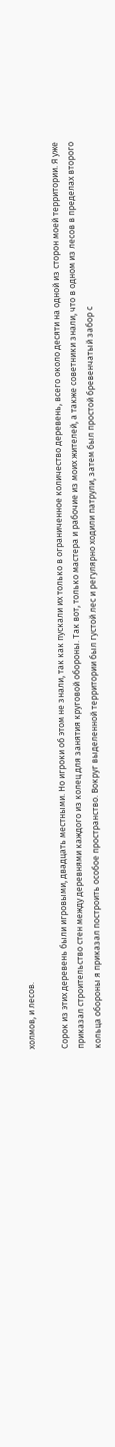холмов, и лесов.

Сорок из этих деревень были игровыми, двадцать местными. Но игроки об этом не знали, так как пускали их только в ограниченное количество деревень, всего около десяти на одной из сторон моей территории. Я уже приказал строительство стен между деревнями каждого из колец для занятия круговой обороны. Так вот, только мастера и рабочие из моих жителей, а также советники знали, что в одном из лесов в пределах второго кольца обороны я приказал построить особое пространство. Вокруг выделенной территории был густой лес и регулярно ходили патрули, затем был простой бревенчатый забор с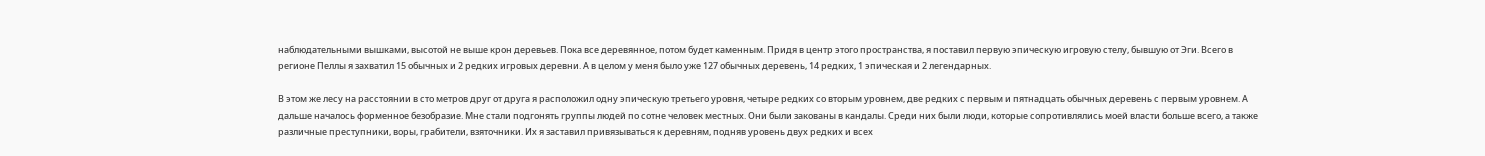наблюдательными вышками, высотой не выше крон деревьев. Пока все деревянное, потом будет каменным. Придя в центр этого пространства, я поставил первую эпическую игровую стелу, бывшую от Эги. Всего в регионе Пеллы я захватил 15 обычных и 2 редких игровых деревни. А в целом у меня было уже 127 обычных деревень, 14 редких, 1 эпическая и 2 легендарных.

В этом же лесу на расстоянии в сто метров друг от друга я расположил одну эпическую третьего уровня, четыре редких со вторым уровнем, две редких с первым и пятнадцать обычных деревень с первым уровнем. А дальше началось форменное безобразие. Мне стали подгонять группы людей по сотне человек местных. Они были закованы в кандалы. Среди них были люди, которые сопротивлялись моей власти больше всего, а также различные преступники, воры, грабители, взяточники. Их я заставил привязываться к деревням, подняв уровень двух редких и всех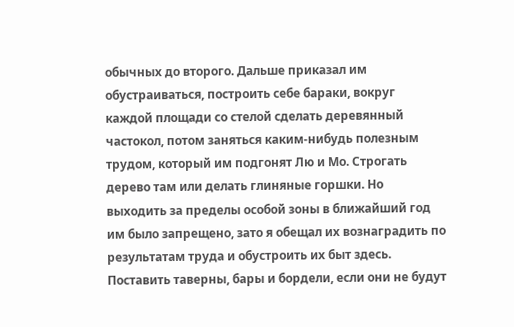обычных до второго. Дальше приказал им обустраиваться, построить себе бараки, вокруг каждой площади со стелой сделать деревянный частокол, потом заняться каким‑нибудь полезным трудом, который им подгонят Лю и Мо. Строгать дерево там или делать глиняные горшки. Но выходить за пределы особой зоны в ближайший год им было запрещено, зато я обещал их вознаградить по результатам труда и обустроить их быт здесь. Поставить таверны, бары и бордели, если они не будут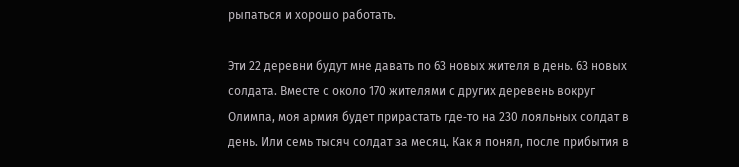рыпаться и хорошо работать.

Эти 22 деревни будут мне давать по 63 новых жителя в день. 63 новых солдата. Вместе с около 170 жителями с других деревень вокруг Олимпа, моя армия будет прирастать где‑то на 230 лояльных солдат в день. Или семь тысяч солдат за месяц. Как я понял, после прибытия в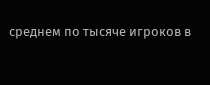среднем по тысяче игроков в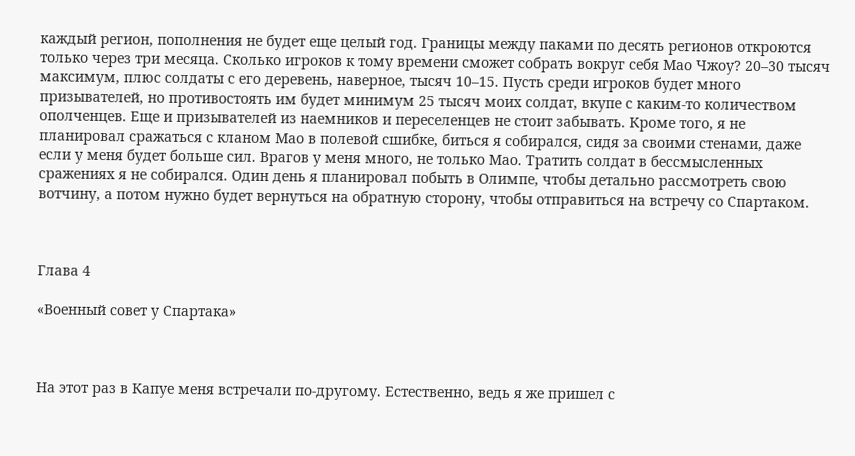каждый регион, пополнения не будет еще целый год. Границы между паками по десять регионов откроются только через три месяца. Сколько игроков к тому времени сможет собрать вокруг себя Мао Чжоу? 20–30 тысяч максимум, плюс солдаты с его деревень, наверное, тысяч 10–15. Пусть среди игроков будет много призывателей, но противостоять им будет минимум 25 тысяч моих солдат, вкупе с каким‑то количеством ополченцев. Еще и призывателей из наемников и переселенцев не стоит забывать. Кроме того, я не планировал сражаться с кланом Мао в полевой сшибке, биться я собирался, сидя за своими стенами, даже если у меня будет больше сил. Врагов у меня много, не только Мао. Тратить солдат в бессмысленных сражениях я не собирался. Один день я планировал побыть в Олимпе, чтобы детально рассмотреть свою вотчину, а потом нужно будет вернуться на обратную сторону, чтобы отправиться на встречу со Спартаком.



Глава 4

«Военный совет у Спартака»



На этот раз в Капуе меня встречали по‑другому. Естественно, ведь я же пришел с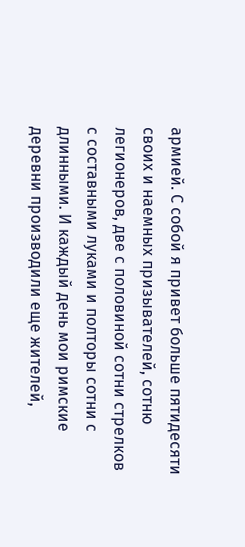армией. С собой я привет больше пятидесяти своих и наемных призывателей, сотню легионеров, две с половиной сотни стрелков с составными луками и полторы сотни с длинными. И каждый день мои римские деревни производили еще жителей,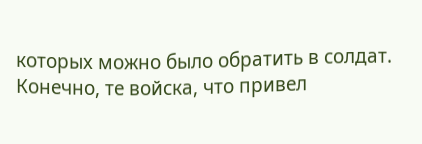которых можно было обратить в солдат. Конечно, те войска, что привел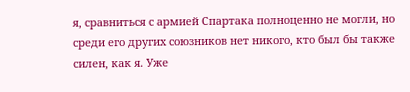я, сравниться с армией Спартака полноценно не могли, но среди его других союзников нет никого, кто был бы также силен, как я. Уже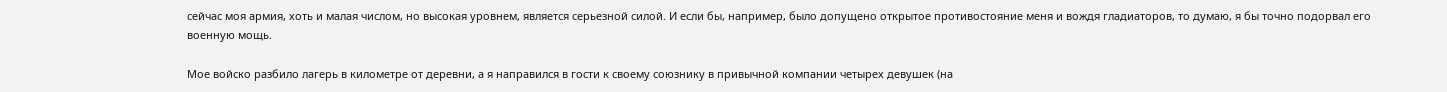сейчас моя армия, хоть и малая числом, но высокая уровнем, является серьезной силой. И если бы, например, было допущено открытое противостояние меня и вождя гладиаторов, то думаю, я бы точно подорвал его военную мощь.

Мое войско разбило лагерь в километре от деревни, а я направился в гости к своему союзнику в привычной компании четырех девушек (на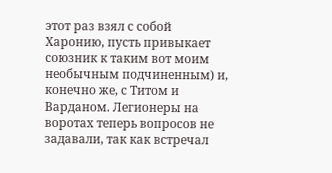этот раз взял с собой Харонию, пусть привыкает союзник к таким вот моим необычным подчиненным) и, конечно же, с Титом и Варданом. Легионеры на воротах теперь вопросов не задавали, так как встречал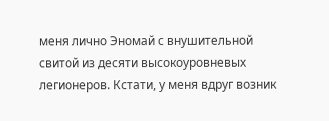меня лично Эномай с внушительной свитой из десяти высокоуровневых легионеров. Кстати, у меня вдруг возник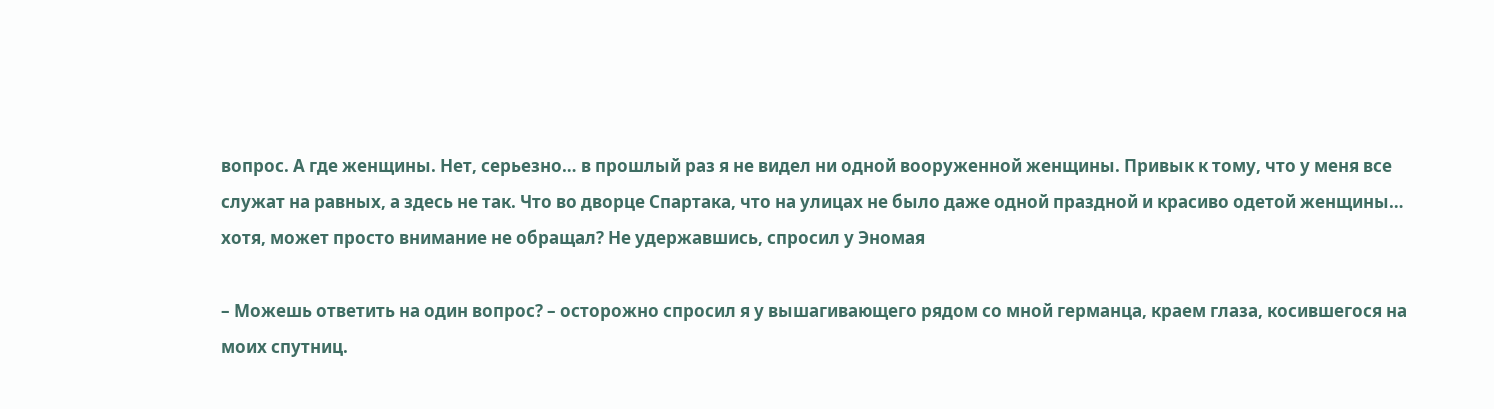вопрос. А где женщины. Нет, серьезно… в прошлый раз я не видел ни одной вооруженной женщины. Привык к тому, что у меня все служат на равных, а здесь не так. Что во дворце Спартака, что на улицах не было даже одной праздной и красиво одетой женщины… хотя, может просто внимание не обращал? Не удержавшись, спросил у Эномая

– Можешь ответить на один вопрос? – осторожно спросил я у вышагивающего рядом со мной германца, краем глаза, косившегося на моих спутниц.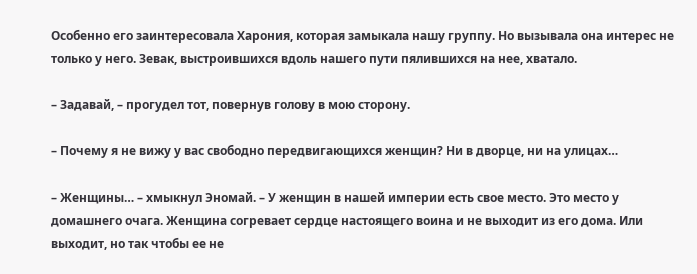Особенно его заинтересовала Харония, которая замыкала нашу группу. Но вызывала она интерес не только у него. Зевак, выстроившихся вдоль нашего пути пялившихся на нее, хватало.

– Задавай, – прогудел тот, повернув голову в мою сторону.

– Почему я не вижу у вас свободно передвигающихся женщин? Ни в дворце, ни на улицах…

– Женщины… – хмыкнул Эномай. – У женщин в нашей империи есть свое место. Это место у домашнего очага. Женщина согревает сердце настоящего воина и не выходит из его дома. Или выходит, но так чтобы ее не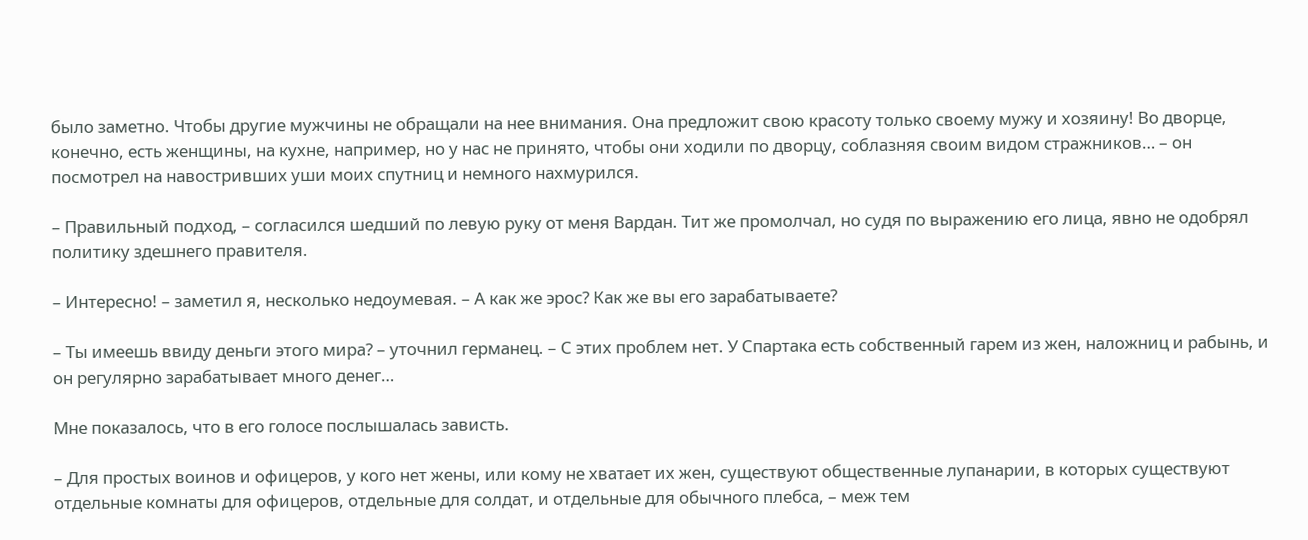было заметно. Чтобы другие мужчины не обращали на нее внимания. Она предложит свою красоту только своему мужу и хозяину! Во дворце, конечно, есть женщины, на кухне, например, но у нас не принято, чтобы они ходили по дворцу, соблазняя своим видом стражников… – он посмотрел на навостривших уши моих спутниц и немного нахмурился.

– Правильный подход, – согласился шедший по левую руку от меня Вардан. Тит же промолчал, но судя по выражению его лица, явно не одобрял политику здешнего правителя.

– Интересно! – заметил я, несколько недоумевая. – А как же эрос? Как же вы его зарабатываете?

– Ты имеешь ввиду деньги этого мира? – уточнил германец. – С этих проблем нет. У Спартака есть собственный гарем из жен, наложниц и рабынь, и он регулярно зарабатывает много денег…

Мне показалось, что в его голосе послышалась зависть.

– Для простых воинов и офицеров, у кого нет жены, или кому не хватает их жен, существуют общественные лупанарии, в которых существуют отдельные комнаты для офицеров, отдельные для солдат, и отдельные для обычного плебса, – меж тем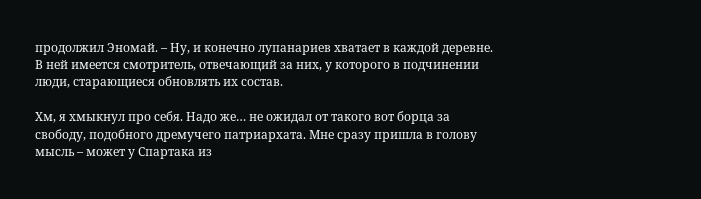продолжил Эномай. – Ну, и конечно лупанариев хватает в каждой деревне. В ней имеется смотритель, отвечающий за них, у которого в подчинении люди, старающиеся обновлять их состав.

Хм, я хмыкнул про себя. Надо же… не ожидал от такого вот борца за свободу, подобного дремучего патриархата. Мне сразу пришла в голову мысль – может у Спартака из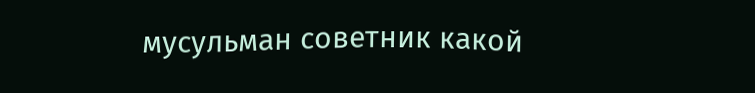мусульман советник какой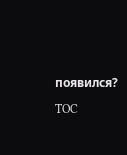появился?

TOC